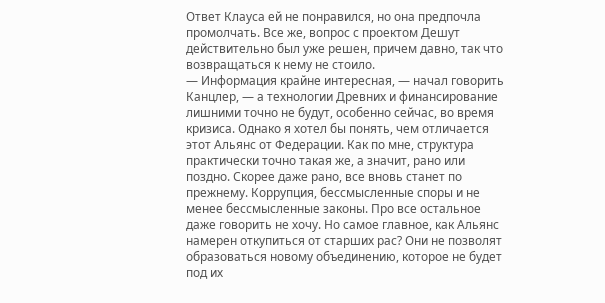Ответ Клауса ей не понравился, но она предпочла промолчать. Все же, вопрос с проектом Дешут действительно был уже решен, причем давно, так что возвращаться к нему не стоило.
— Информация крайне интересная, — начал говорить Канцлер, — а технологии Древних и финансирование лишними точно не будут, особенно сейчас, во время кризиса. Однако я хотел бы понять, чем отличается этот Альянс от Федерации. Как по мне, структура практически точно такая же, а значит, рано или поздно. Скорее даже рано, все вновь станет по прежнему. Коррупция, бессмысленные споры и не менее бессмысленные законы. Про все остальное даже говорить не хочу. Но самое главное, как Альянс намерен откупиться от старших рас? Они не позволят образоваться новому объединению, которое не будет под их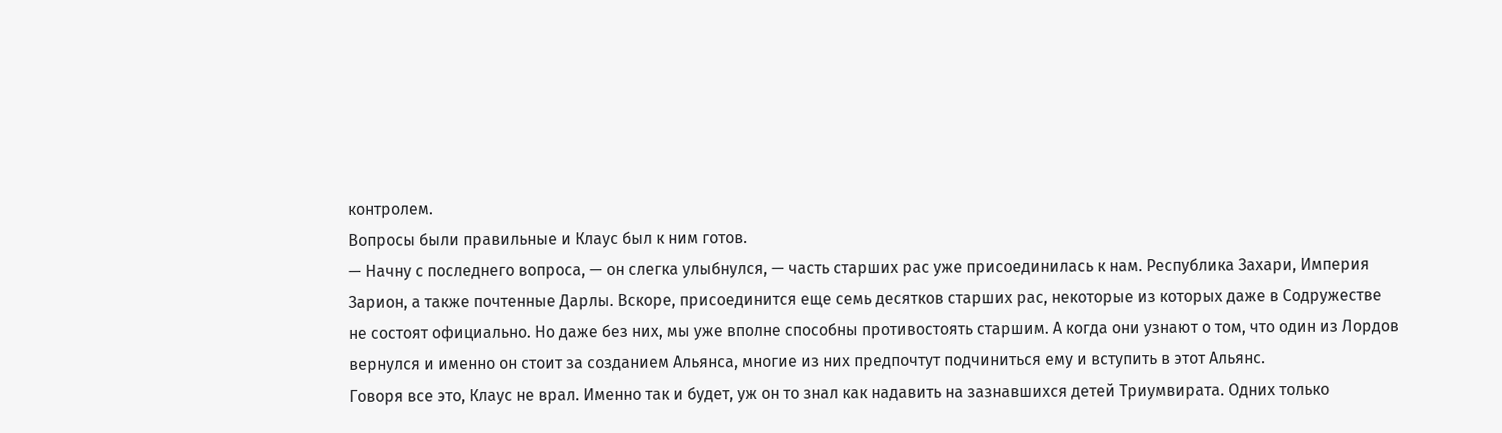контролем.
Вопросы были правильные и Клаус был к ним готов.
— Начну с последнего вопроса, — он слегка улыбнулся, — часть старших рас уже присоединилась к нам. Республика Захари, Империя Зарион, а также почтенные Дарлы. Вскоре, присоединится еще семь десятков старших рас, некоторые из которых даже в Содружестве не состоят официально. Но даже без них, мы уже вполне способны противостоять старшим. А когда они узнают о том, что один из Лордов вернулся и именно он стоит за созданием Альянса, многие из них предпочтут подчиниться ему и вступить в этот Альянс.
Говоря все это, Клаус не врал. Именно так и будет, уж он то знал как надавить на зазнавшихся детей Триумвирата. Одних только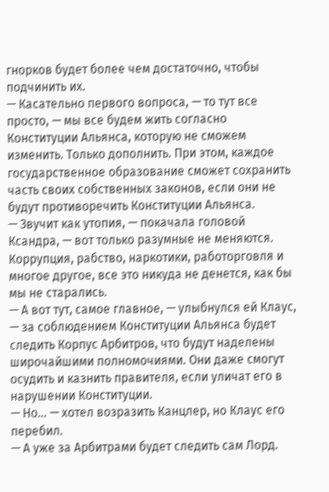гнорков будет более чем достаточно, чтобы подчинить их.
— Касательно первого вопроса, — то тут все просто, — мы все будем жить согласно Конституции Альянса, которую не сможем изменить. Только дополнить. При этом, каждое государственное образование сможет сохранить часть своих собственных законов, если они не будут противоречить Конституции Альянса.
— Звучит как утопия, — покачала головой Ксандра, — вот только разумные не меняются. Коррупция, рабство, наркотики, работорговля и многое другое, все это никуда не денется, как бы мы не старались.
— А вот тут, самое главное, — улыбнулся ей Клаус, — за соблюдением Конституции Альянса будет следить Корпус Арбитров, что будут наделены широчайшими полномочиями. Они даже смогут осудить и казнить правителя, если уличат его в нарушении Конституции.
— Но… — хотел возразить Канцлер, но Клаус его перебил.
— А уже за Арбитрами будет следить сам Лорд.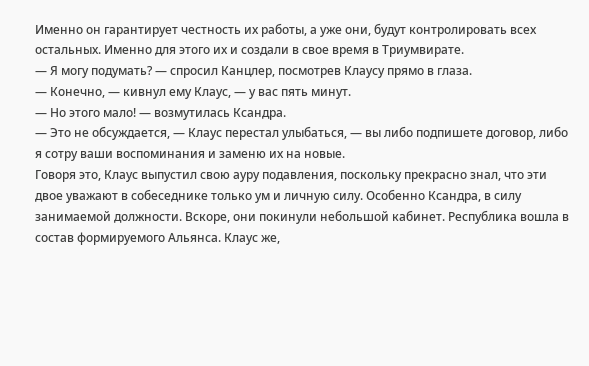Именно он гарантирует честность их работы, а уже они, будут контролировать всех остальных. Именно для этого их и создали в свое время в Триумвирате.
— Я могу подумать? — спросил Канцлер, посмотрев Клаусу прямо в глаза.
— Конечно, — кивнул ему Клаус, — у вас пять минут.
— Но этого мало! — возмутилась Ксандра.
— Это не обсуждается, — Клаус перестал улыбаться, — вы либо подпишете договор, либо я сотру ваши воспоминания и заменю их на новые.
Говоря это, Клаус выпустил свою ауру подавления, поскольку прекрасно знал, что эти двое уважают в собеседнике только ум и личную силу. Особенно Ксандра, в силу занимаемой должности. Вскоре, они покинули небольшой кабинет. Республика вошла в состав формируемого Альянса. Клаус же,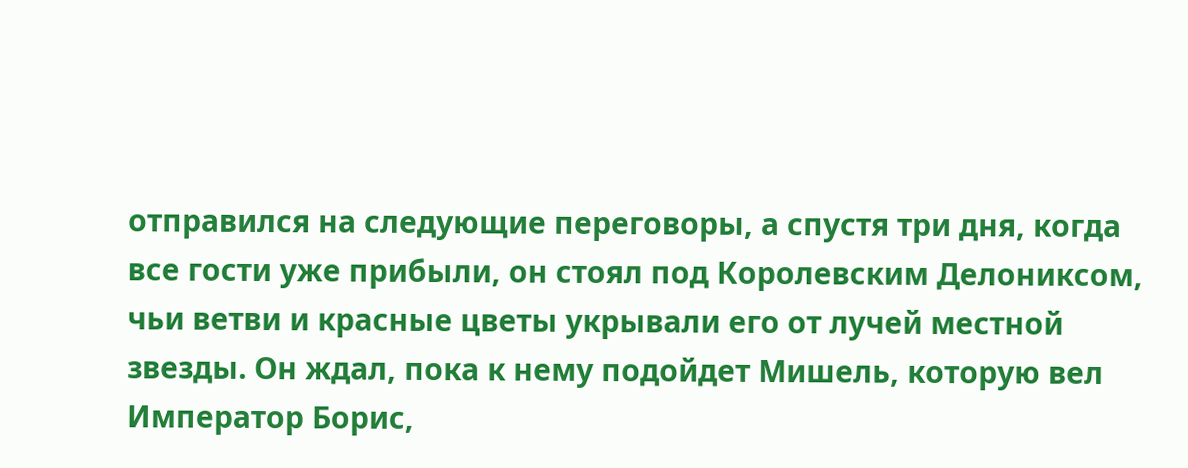отправился на следующие переговоры, а спустя три дня, когда все гости уже прибыли, он стоял под Королевским Делониксом, чьи ветви и красные цветы укрывали его от лучей местной звезды. Он ждал, пока к нему подойдет Мишель, которую вел Император Борис,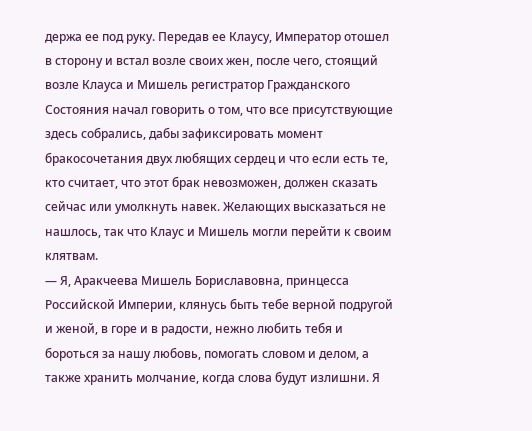держа ее под руку. Передав ее Клаусу, Император отошел в сторону и встал возле своих жен, после чего, стоящий возле Клауса и Мишель регистратор Гражданского Состояния начал говорить о том, что все присутствующие здесь собрались, дабы зафиксировать момент бракосочетания двух любящих сердец и что если есть те, кто считает, что этот брак невозможен, должен сказать сейчас или умолкнуть навек. Желающих высказаться не нашлось, так что Клаус и Мишель могли перейти к своим клятвам.
— Я, Аракчеева Мишель Бориславовна, принцесса Российской Империи, клянусь быть тебе верной подругой и женой, в горе и в радости, нежно любить тебя и бороться за нашу любовь, помогать словом и делом, а также хранить молчание, когда слова будут излишни. Я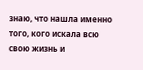знаю, что нашла именно того, кого искала всю свою жизнь и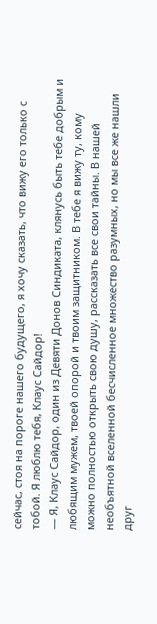сейчас, стоя на пороге нашего будущего, я хочу сказать, что вижу его только с тобой. Я люблю тебя, Клаус Сайдор!
— Я, Клаус Сайдор, один из Девяти Донов Синдиката, клянусь быть тебе добрым и любящим мужем, твоей опорой и твоим защитником. В тебе я вижу ту, кому можно полностью открыть свою душу, рассказать все свои тайны. В нашей необъятной вселенной бесчисленное множество разумных, но мы все же нашли друг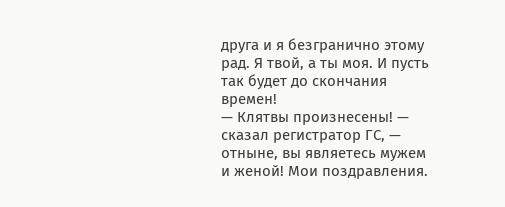друга и я безгранично этому рад. Я твой, а ты моя. И пусть так будет до скончания времен!
— Клятвы произнесены! — сказал регистратор ГС, — отныне, вы являетесь мужем и женой! Мои поздравления.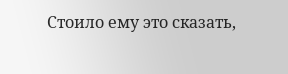Стоило ему это сказать,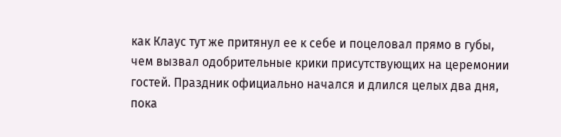как Клаус тут же притянул ее к себе и поцеловал прямо в губы, чем вызвал одобрительные крики присутствующих на церемонии гостей. Праздник официально начался и длился целых два дня, пока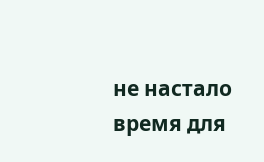не настало время для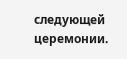следующей церемонии.